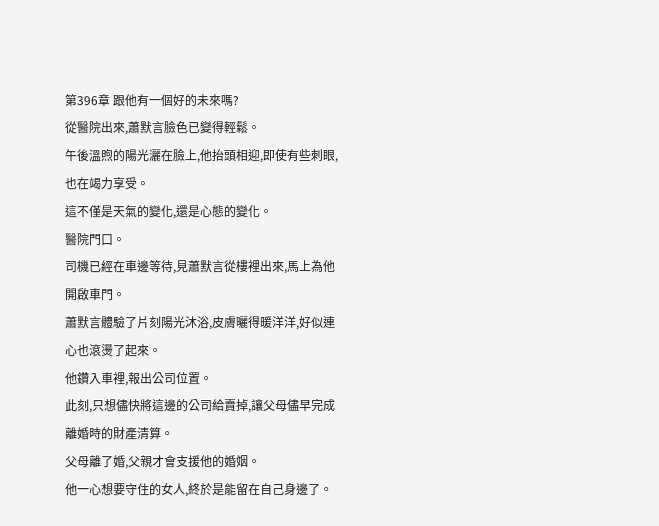第396章 跟他有一個好的未來嗎?
從醫院出來,蕭默言臉色已變得輕鬆。
午後溫煦的陽光灑在臉上,他抬頭相迎,即使有些刺眼,也在竭力享受。
這不僅是天氣的變化,還是心態的變化。
醫院門口。
司機已經在車邊等待,見蕭默言從樓裡出來,馬上為他開啟車門。
蕭默言體驗了片刻陽光沐浴,皮膚曬得暖洋洋,好似連心也滾燙了起來。
他鑽入車裡,報出公司位置。
此刻,只想儘快將這邊的公司給賣掉,讓父母儘早完成離婚時的財產清算。
父母離了婚,父親才會支援他的婚姻。
他一心想要守住的女人,終於是能留在自己身邊了。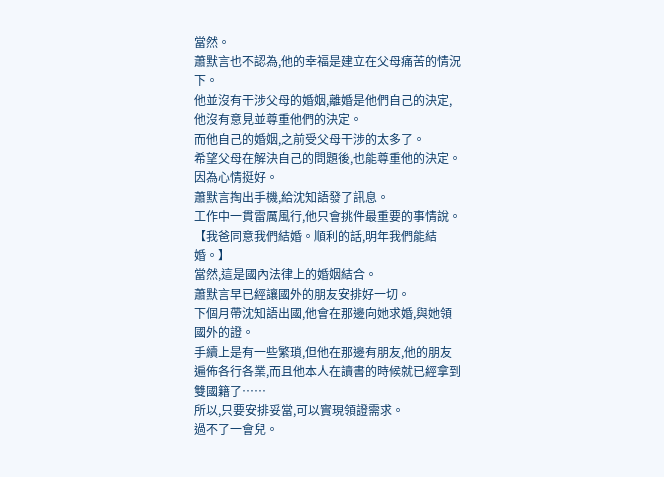當然。
蕭默言也不認為,他的幸福是建立在父母痛苦的情況下。
他並沒有干涉父母的婚姻,離婚是他們自己的決定,他沒有意見並尊重他們的決定。
而他自己的婚姻,之前受父母干涉的太多了。
希望父母在解決自己的問題後,也能尊重他的決定。
因為心情挺好。
蕭默言掏出手機,給沈知語發了訊息。
工作中一貫雷厲風行,他只會挑件最重要的事情說。
【我爸同意我們結婚。順利的話,明年我們能結婚。】
當然,這是國內法律上的婚姻結合。
蕭默言早已經讓國外的朋友安排好一切。
下個月帶沈知語出國,他會在那邊向她求婚,與她領國外的證。
手續上是有一些繁瑣,但他在那邊有朋友,他的朋友遍佈各行各業,而且他本人在讀書的時候就已經拿到雙國籍了……
所以,只要安排妥當,可以實現領證需求。
過不了一會兒。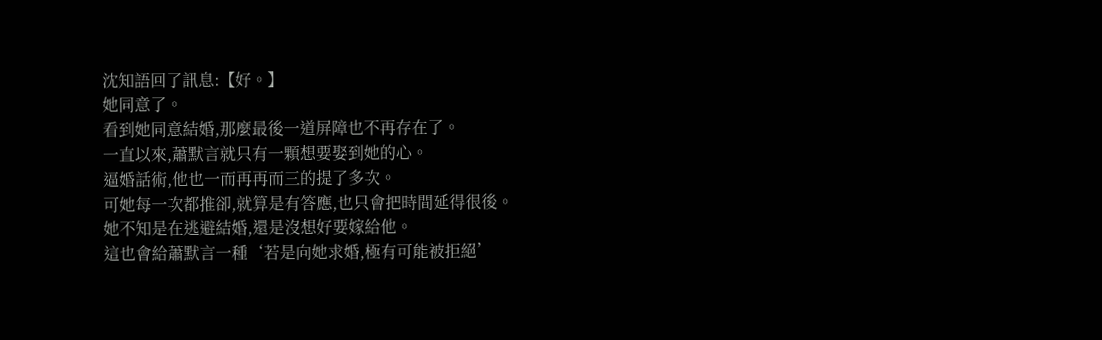沈知語回了訊息:【好。】
她同意了。
看到她同意結婚,那麼最後一道屏障也不再存在了。
一直以來,蕭默言就只有一顆想要娶到她的心。
逼婚話術,他也一而再再而三的提了多次。
可她每一次都推卻,就算是有答應,也只會把時間延得很後。
她不知是在逃避結婚,還是沒想好要嫁給他。
這也會給蕭默言一種‘若是向她求婚,極有可能被拒絕’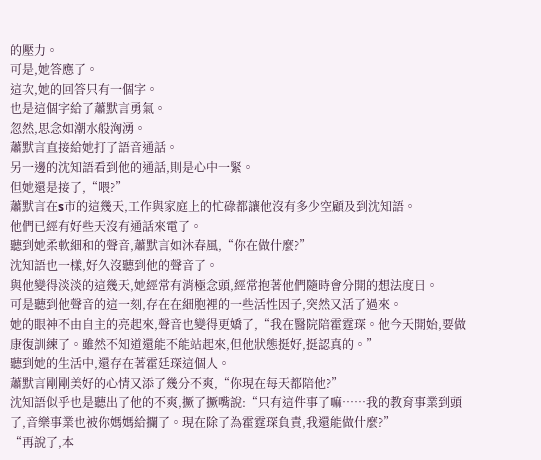的壓力。
可是,她答應了。
這次,她的回答只有一個字。
也是這個字給了蕭默言勇氣。
忽然,思念如潮水般洶湧。
蕭默言直接給她打了語音通話。
另一邊的沈知語看到他的通話,則是心中一緊。
但她還是接了,“喂?”
蕭默言在s市的這幾天,工作與家庭上的忙碌都讓他沒有多少空顧及到沈知語。
他們已經有好些天沒有通話來電了。
聽到她柔軟細和的聲音,蕭默言如沐春風,“你在做什麼?”
沈知語也一樣,好久沒聽到他的聲音了。
與他變得淡淡的這幾天,她經常有消極念頭,經常抱著他們隨時會分開的想法度日。
可是聽到他聲音的這一刻,存在在細胞裡的一些活性因子,突然又活了過來。
她的眼神不由自主的亮起來,聲音也變得更嬌了,“我在醫院陪霍霆琛。他今天開始,要做康復訓練了。雖然不知道還能不能站起來,但他狀態挺好,挺認真的。”
聽到她的生活中,還存在著霍廷琛這個人。
蕭默言剛剛美好的心情又添了幾分不爽,“你現在每天都陪他?”
沈知語似乎也是聽出了他的不爽,撅了撅嘴說:“只有這件事了嘛……我的教育事業到頭了,音樂事業也被你媽媽給攔了。現在除了為霍霆琛負責,我還能做什麼?”
“再說了,本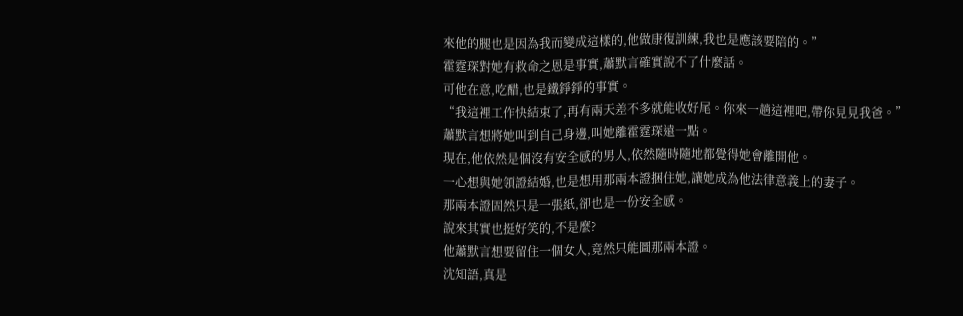來他的腿也是因為我而變成這樣的,他做康復訓練,我也是應該要陪的。”
霍霆琛對她有救命之恩是事實,蕭默言確實說不了什麼話。
可他在意,吃醋,也是鐵錚錚的事實。
“我這裡工作快結束了,再有兩天差不多就能收好尾。你來一趟這裡吧,帶你見見我爸。”
蕭默言想將她叫到自己身邊,叫她離霍霆琛遠一點。
現在,他依然是個沒有安全感的男人,依然隨時隨地都覺得她會離開他。
一心想與她領證結婚,也是想用那兩本證捆住她,讓她成為他法律意義上的妻子。
那兩本證固然只是一張紙,卻也是一份安全感。
說來其實也挺好笑的,不是麼?
他蕭默言想要留住一個女人,竟然只能圖那兩本證。
沈知語,真是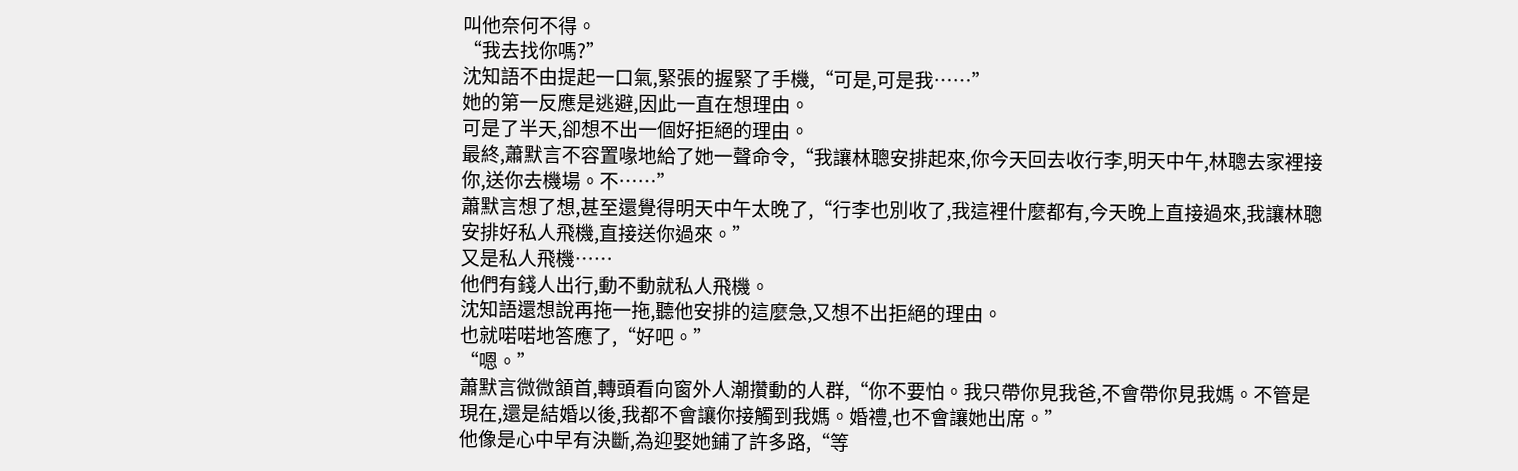叫他奈何不得。
“我去找你嗎?”
沈知語不由提起一口氣,緊張的握緊了手機,“可是,可是我……”
她的第一反應是逃避,因此一直在想理由。
可是了半天,卻想不出一個好拒絕的理由。
最終,蕭默言不容置喙地給了她一聲命令,“我讓林聰安排起來,你今天回去收行李,明天中午,林聰去家裡接你,送你去機場。不……”
蕭默言想了想,甚至還覺得明天中午太晚了,“行李也別收了,我這裡什麼都有,今天晚上直接過來,我讓林聰安排好私人飛機,直接送你過來。”
又是私人飛機……
他們有錢人出行,動不動就私人飛機。
沈知語還想說再拖一拖,聽他安排的這麼急,又想不出拒絕的理由。
也就喏喏地答應了,“好吧。”
“嗯。”
蕭默言微微頷首,轉頭看向窗外人潮攢動的人群,“你不要怕。我只帶你見我爸,不會帶你見我媽。不管是現在,還是結婚以後,我都不會讓你接觸到我媽。婚禮,也不會讓她出席。”
他像是心中早有決斷,為迎娶她鋪了許多路,“等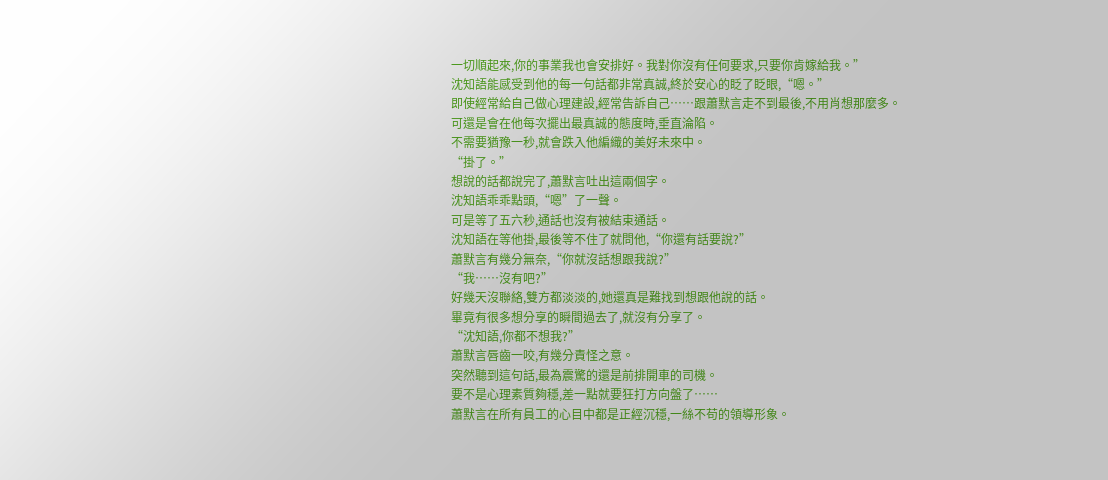一切順起來,你的事業我也會安排好。我對你沒有任何要求,只要你肯嫁給我。”
沈知語能感受到他的每一句話都非常真誠,終於安心的眨了眨眼,“嗯。”
即使經常給自己做心理建設,經常告訴自己……跟蕭默言走不到最後,不用肖想那麼多。
可還是會在他每次擺出最真誠的態度時,垂直淪陷。
不需要猶豫一秒,就會跌入他編織的美好未來中。
“掛了。”
想說的話都說完了,蕭默言吐出這兩個字。
沈知語乖乖點頭,“嗯”了一聲。
可是等了五六秒,通話也沒有被結束通話。
沈知語在等他掛,最後等不住了就問他,“你還有話要說?”
蕭默言有幾分無奈,“你就沒話想跟我說?”
“我……沒有吧?”
好幾天沒聯絡,雙方都淡淡的,她還真是難找到想跟他說的話。
畢竟有很多想分享的瞬間過去了,就沒有分享了。
“沈知語,你都不想我?”
蕭默言唇齒一咬,有幾分責怪之意。
突然聽到這句話,最為震驚的還是前排開車的司機。
要不是心理素質夠穩,差一點就要狂打方向盤了……
蕭默言在所有員工的心目中都是正經沉穩,一絲不苟的領導形象。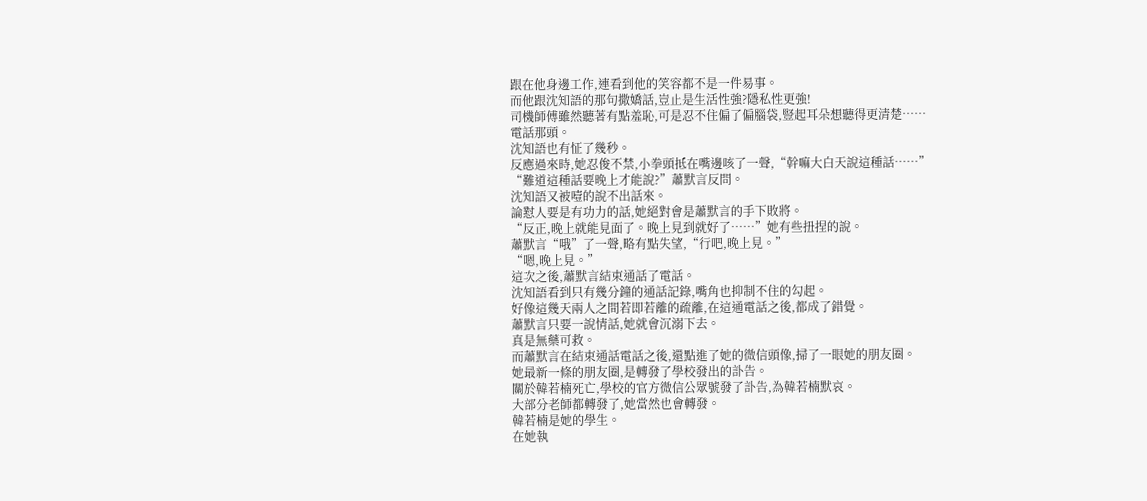跟在他身邊工作,連看到他的笑容都不是一件易事。
而他跟沈知語的那句撒嬌話,豈止是生活性強?隱私性更強!
司機師傅雖然聽著有點羞恥,可是忍不住偏了偏腦袋,豎起耳朵想聽得更清楚……
電話那頭。
沈知語也有怔了幾秒。
反應過來時,她忍俊不禁,小拳頭抵在嘴邊咳了一聲,“幹嘛大白天說這種話……”
“難道這種話要晚上才能說?”蕭默言反問。
沈知語又被噎的說不出話來。
論懟人要是有功力的話,她絕對會是蕭默言的手下敗將。
“反正,晚上就能見面了。晚上見到就好了……”她有些扭捏的說。
蕭默言“哦”了一聲,略有點失望,“行吧,晚上見。”
“嗯,晚上見。”
這次之後,蕭默言結束通話了電話。
沈知語看到只有幾分鐘的通話記錄,嘴角也抑制不住的勾起。
好像這幾天兩人之間若即若離的疏離,在這通電話之後,都成了錯覺。
蕭默言只要一說情話,她就會沉溺下去。
真是無藥可救。
而蕭默言在結束通話電話之後,還點進了她的微信頭像,掃了一眼她的朋友圈。
她最新一條的朋友圈,是轉發了學校發出的訃告。
關於韓若楠死亡,學校的官方微信公眾號發了訃告,為韓若楠默哀。
大部分老師都轉發了,她當然也會轉發。
韓若楠是她的學生。
在她執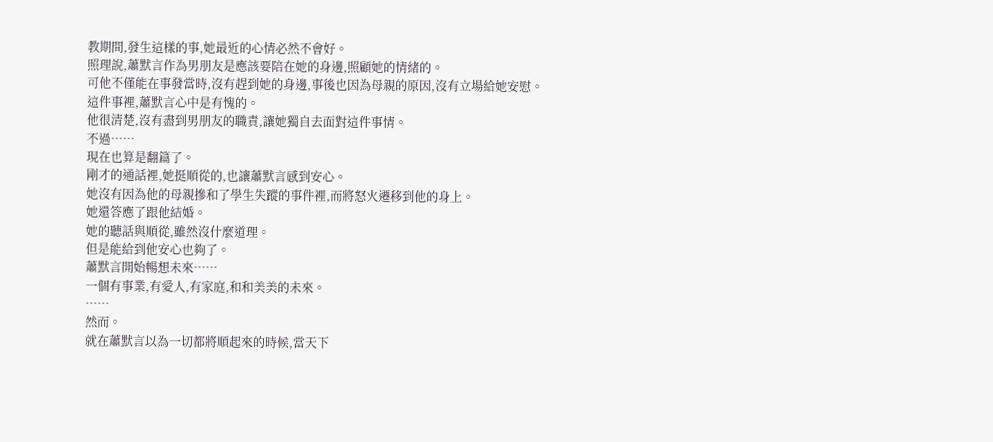教期間,發生這樣的事,她最近的心情必然不會好。
照理說,蕭默言作為男朋友是應該要陪在她的身邊,照顧她的情緒的。
可他不僅能在事發當時,沒有趕到她的身邊,事後也因為母親的原因,沒有立場給她安慰。
這件事裡,蕭默言心中是有愧的。
他很清楚,沒有盡到男朋友的職責,讓她獨自去面對這件事情。
不過……
現在也算是翻篇了。
剛才的通話裡,她挺順從的,也讓蕭默言感到安心。
她沒有因為他的母親摻和了學生失蹤的事件裡,而將怒火遷移到他的身上。
她還答應了跟他結婚。
她的聽話與順從,雖然沒什麼道理。
但是能給到他安心也夠了。
蕭默言開始暢想未來……
一個有事業,有愛人,有家庭,和和美美的未來。
……
然而。
就在蕭默言以為一切都將順起來的時候,當天下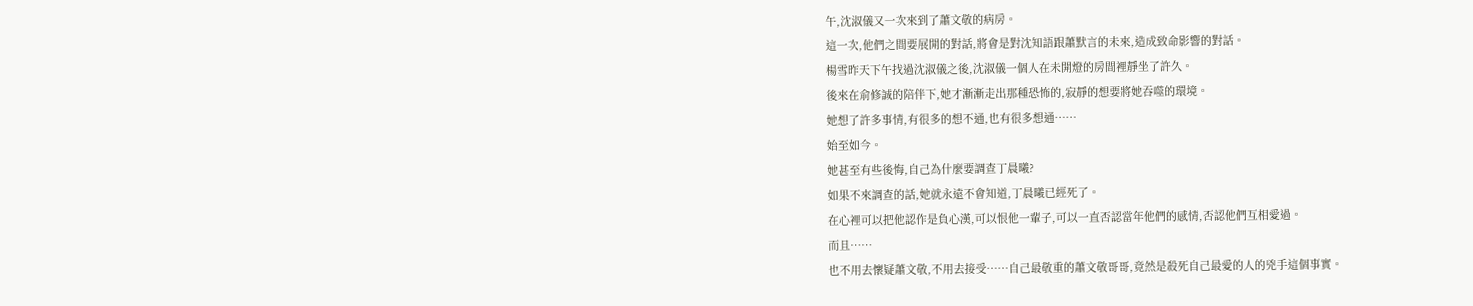午,沈淑儀又一次來到了蕭文敬的病房。
這一次,他們之間要展開的對話,將會是對沈知語跟蕭默言的未來,造成致命影響的對話。
楊雪昨天下午找過沈淑儀之後,沈淑儀一個人在未開燈的房間裡靜坐了許久。
後來在俞修誠的陪伴下,她才漸漸走出那種恐怖的,寂靜的想要將她吞噬的環境。
她想了許多事情,有很多的想不通,也有很多想通……
始至如今。
她甚至有些後悔,自己為什麼要調查丁晨曦?
如果不來調查的話,她就永遠不會知道,丁晨曦已經死了。
在心裡可以把他認作是負心漢,可以恨他一輩子,可以一直否認當年他們的感情,否認他們互相愛過。
而且……
也不用去懷疑蕭文敬,不用去接受……自己最敬重的蕭文敬哥哥,竟然是殺死自己最愛的人的兇手這個事實。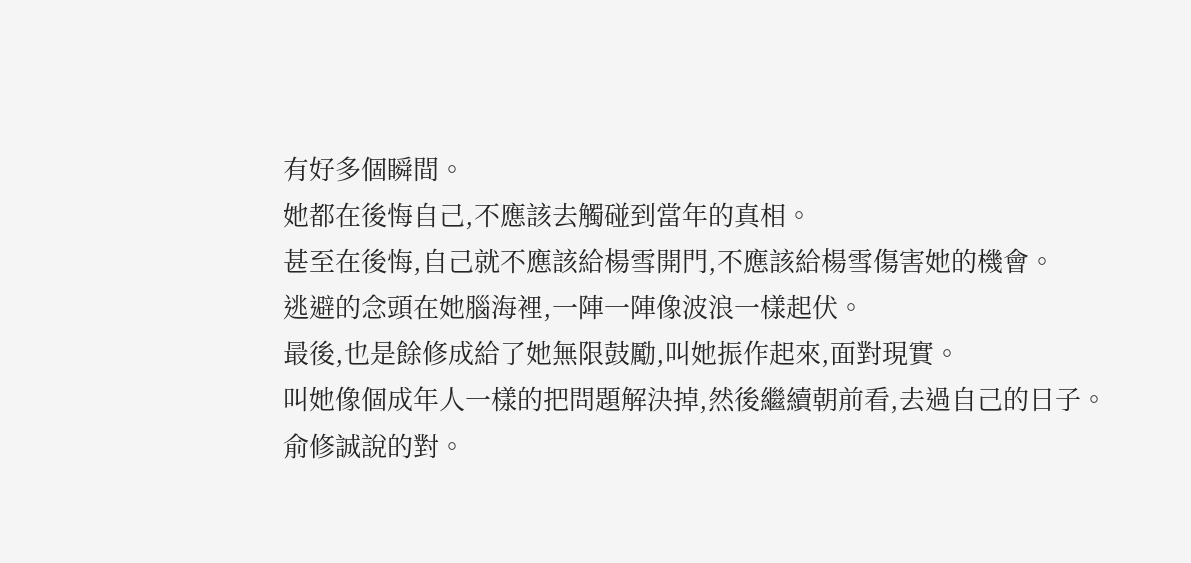有好多個瞬間。
她都在後悔自己,不應該去觸碰到當年的真相。
甚至在後悔,自己就不應該給楊雪開門,不應該給楊雪傷害她的機會。
逃避的念頭在她腦海裡,一陣一陣像波浪一樣起伏。
最後,也是餘修成給了她無限鼓勵,叫她振作起來,面對現實。
叫她像個成年人一樣的把問題解決掉,然後繼續朝前看,去過自己的日子。
俞修誠說的對。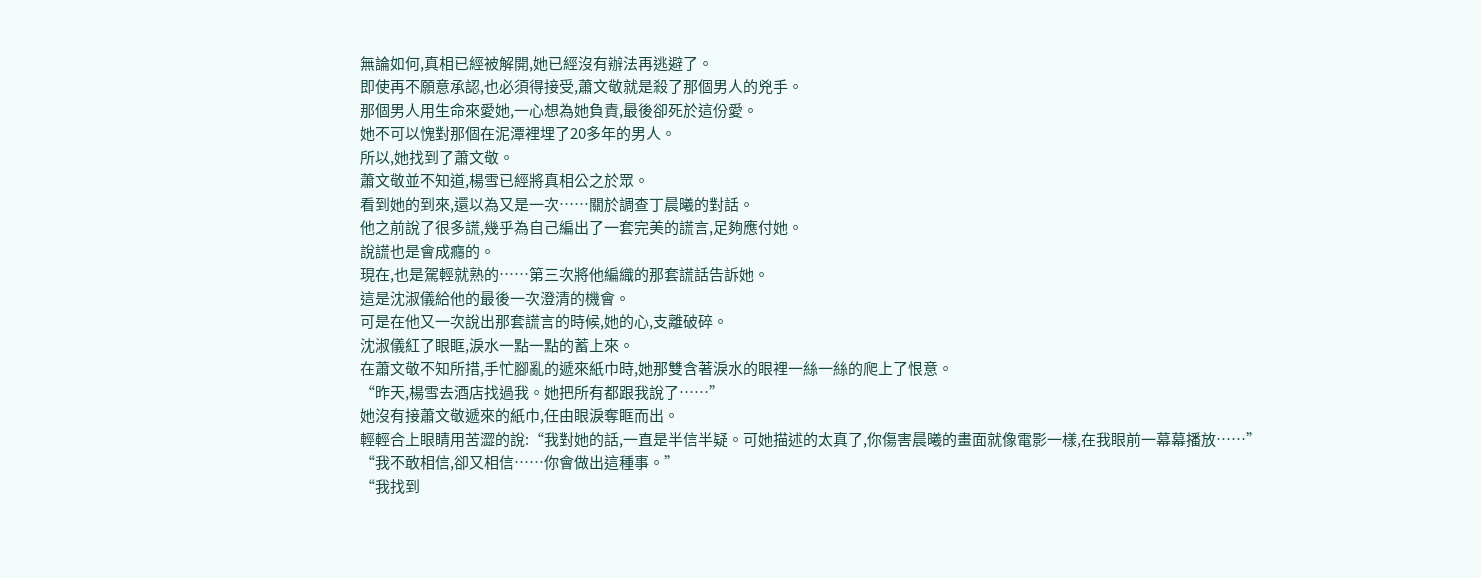無論如何,真相已經被解開,她已經沒有辦法再逃避了。
即使再不願意承認,也必須得接受,蕭文敬就是殺了那個男人的兇手。
那個男人用生命來愛她,一心想為她負責,最後卻死於這份愛。
她不可以愧對那個在泥潭裡埋了20多年的男人。
所以,她找到了蕭文敬。
蕭文敬並不知道,楊雪已經將真相公之於眾。
看到她的到來,還以為又是一次……關於調查丁晨曦的對話。
他之前說了很多謊,幾乎為自己編出了一套完美的謊言,足夠應付她。
說謊也是會成癮的。
現在,也是駕輕就熟的……第三次將他編織的那套謊話告訴她。
這是沈淑儀給他的最後一次澄清的機會。
可是在他又一次說出那套謊言的時候,她的心,支離破碎。
沈淑儀紅了眼眶,淚水一點一點的蓄上來。
在蕭文敬不知所措,手忙腳亂的遞來紙巾時,她那雙含著淚水的眼裡一絲一絲的爬上了恨意。
“昨天,楊雪去酒店找過我。她把所有都跟我說了……”
她沒有接蕭文敬遞來的紙巾,任由眼淚奪眶而出。
輕輕合上眼睛用苦澀的說:“我對她的話,一直是半信半疑。可她描述的太真了,你傷害晨曦的畫面就像電影一樣,在我眼前一幕幕播放……”
“我不敢相信,卻又相信……你會做出這種事。”
“我找到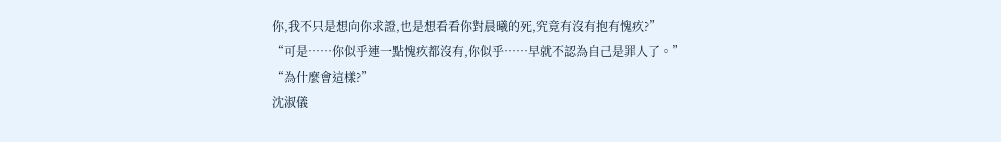你,我不只是想向你求證,也是想看看你對晨曦的死,究竟有沒有抱有愧疚?”
“可是……你似乎連一點愧疚都沒有,你似乎……早就不認為自己是罪人了。”
“為什麼會這樣?”
沈淑儀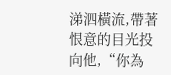涕泗橫流,帶著恨意的目光投向他,“你為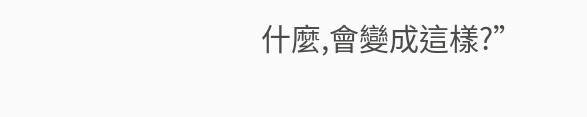什麼,會變成這樣?”